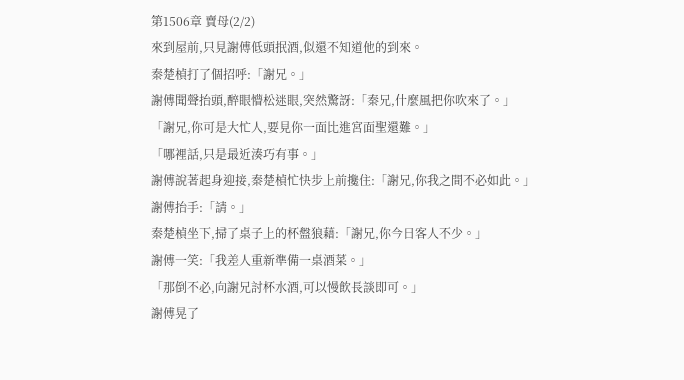第1506章 賣母(2/2)
來到屋前,只見謝傅低頭抿酒,似還不知道他的到來。
秦楚楨打了個招呼:「謝兄。」
謝傅聞聲抬頭,醉眼懵松迷眼,突然驚訝:「秦兄,什麼風把你吹來了。」
「謝兄,你可是大忙人,要見你一面比進宮面聖還難。」
「哪裡話,只是最近湊巧有事。」
謝傅說著起身迎接,秦楚楨忙快步上前攙住:「謝兄,你我之間不必如此。」
謝傅抬手:「請。」
秦楚楨坐下,掃了桌子上的杯盤狼藉:「謝兄,你今日客人不少。」
謝傅一笑:「我差人重新準備一桌酒菜。」
「那倒不必,向謝兄討杯水酒,可以慢飲長談即可。」
謝傅晃了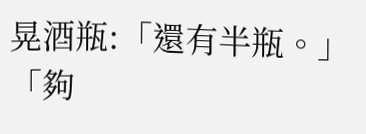晃酒瓶:「還有半瓶。」
「夠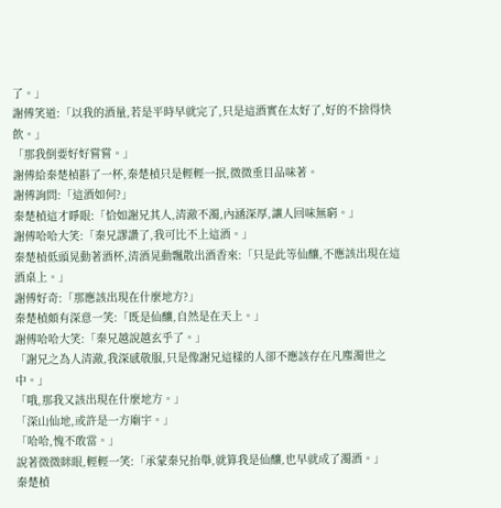了。」
謝傅笑道:「以我的酒量,若是平時早就完了,只是這酒實在太好了,好的不捨得快飲。」
「那我倒要好好嘗嘗。」
謝傅給秦楚楨斟了一杯,秦楚楨只是輕輕一抿,微微垂目品味著。
謝傅詢問:「這酒如何?」
秦楚楨這才睜眼:「恰如謝兄其人,清澈不濁,內涵深厚,讓人回味無窮。」
謝傅哈哈大笑:「秦兄謬讚了,我可比不上這酒。」
秦楚楨低頭晃動著酒杯,清酒晃動飄散出酒香來:「只是此等仙釀,不應該出現在這酒桌上。」
謝傅好奇:「那應該出現在什麼地方?」
秦楚楨頗有深意一笑:「既是仙釀,自然是在天上。」
謝傅哈哈大笑:「秦兄越說越玄乎了。」
「謝兄之為人清澈,我深感敬服,只是像謝兄這樣的人卻不應該存在凡塵濁世之中。」
「哦,那我又該出現在什麼地方。」
「深山仙地,或許是一方廟宇。」
「哈哈,愧不敢當。」
說著微微眯眼,輕輕一笑:「承蒙秦兄抬舉,就算我是仙釀,也早就成了濁酒。」
秦楚楨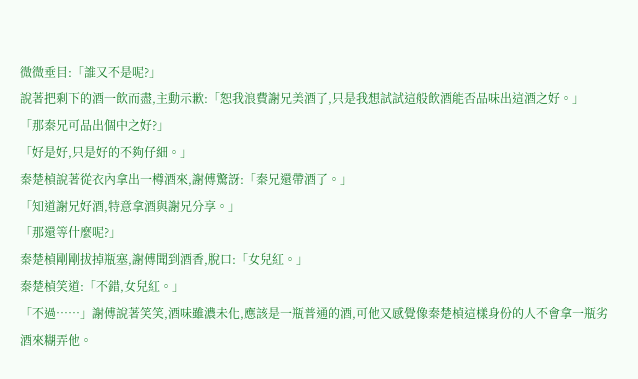微微垂目:「誰又不是呢?」
說著把剩下的酒一飲而盡,主動示歉:「恕我浪費謝兄美酒了,只是我想試試這般飲酒能否品味出這酒之好。」
「那秦兄可品出個中之好?」
「好是好,只是好的不夠仔細。」
秦楚楨說著從衣內拿出一樽酒來,謝傅驚訝:「秦兄還帶酒了。」
「知道謝兄好酒,特意拿酒與謝兄分享。」
「那還等什麼呢?」
秦楚楨剛剛拔掉瓶塞,謝傅聞到酒香,脫口:「女兒紅。」
秦楚楨笑道:「不錯,女兒紅。」
「不過……」謝傅說著笑笑,酒味雖濃未化,應該是一瓶普通的酒,可他又感覺像秦楚楨這樣身份的人不會拿一瓶劣酒來糊弄他。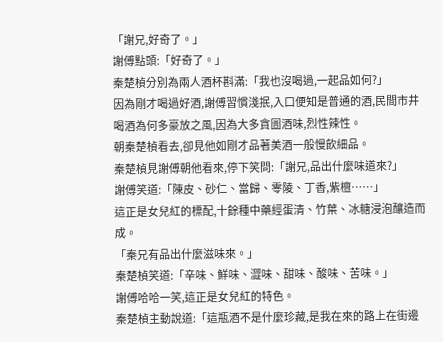「謝兄,好奇了。」
謝傅點頭:「好奇了。」
秦楚楨分別為兩人酒杯斟滿:「我也沒喝過,一起品如何?」
因為剛才喝過好酒,謝傅習慣淺抿,入口便知是普通的酒,民間市井喝酒為何多豪放之風,因為大多貪圖酒味,烈性辣性。
朝秦楚楨看去,卻見他如剛才品著美酒一般慢飲細品。
秦楚楨見謝傅朝他看來,停下笑問:「謝兄,品出什麼味道來?」
謝傅笑道:「陳皮、砂仁、當歸、零陵、丁香,紫檀……」
這正是女兒紅的標配,十餘種中藥經蛋清、竹葉、冰糖浸泡釀造而成。
「秦兄有品出什麼滋味來。」
秦楚楨笑道:「辛味、鮮味、澀味、甜味、酸味、苦味。」
謝傅哈哈一笑,這正是女兒紅的特色。
秦楚楨主動說道:「這瓶酒不是什麼珍藏,是我在來的路上在街邊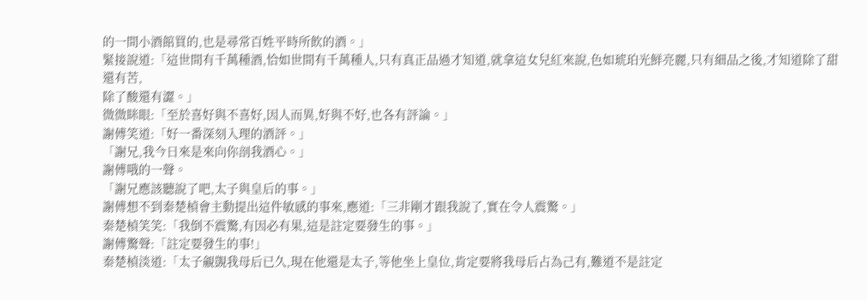的一間小酒館買的,也是尋常百姓平時所飲的酒。」
緊接說道:「這世間有千萬種酒,恰如世間有千萬種人,只有真正品過才知道,就拿這女兒紅來說,色如琥珀光鮮亮麗,只有細品之後,才知道除了甜還有苦,
除了酸還有澀。」
微微眯眼:「至於喜好與不喜好,因人而異,好與不好,也各有評論。」
謝傅笑道:「好一番深刻入理的酒評。」
「謝兄,我今日來是來向你剖我酒心。」
謝傅哦的一聲。
「謝兄應該聽說了吧,太子與皇后的事。」
謝傅想不到秦楚楨會主動提出這件敏感的事來,應道:「三非剛才跟我說了,實在令人震驚。」
秦楚楨笑笑:「我倒不震驚,有因必有果,這是註定要發生的事。」
謝傅驚聲:「註定要發生的事!」
秦楚楨淡道:「太子覦覬我母后已久,現在他還是太子,等他坐上皇位,肯定要將我母后占為己有,難道不是註定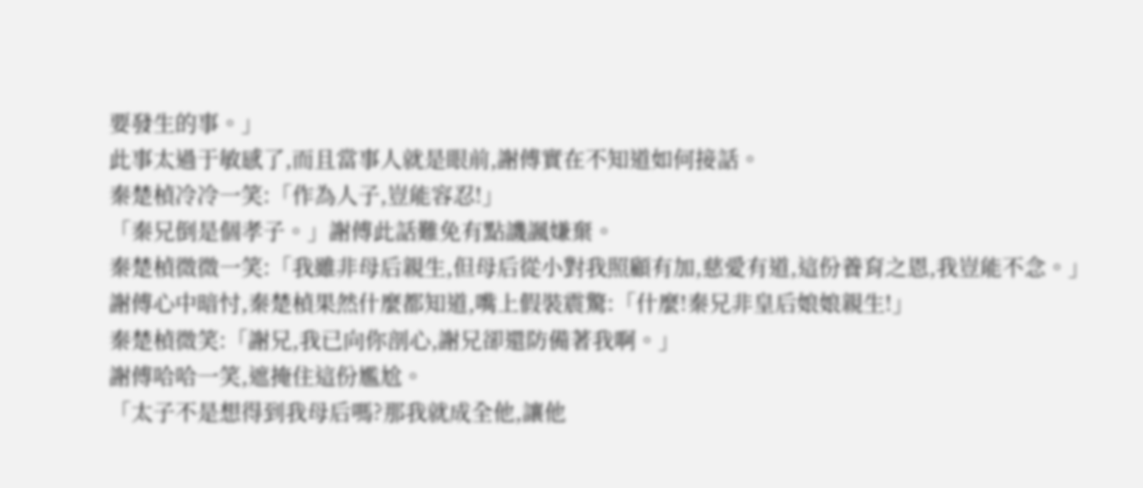要發生的事。」
此事太過于敏感了,而且當事人就是眼前,謝傅實在不知道如何接話。
秦楚楨冷冷一笑:「作為人子,豈能容忍!」
「秦兄倒是個孝子。」謝傅此話難免有點譏諷嫌棄。
秦楚楨微微一笑:「我雖非母后親生,但母后從小對我照顧有加,慈愛有道,這份養育之恩,我豈能不念。」
謝傅心中暗忖,秦楚楨果然什麼都知道,嘴上假裝震驚:「什麼!秦兄非皇后娘娘親生!」
秦楚楨微笑:「謝兄,我已向你剖心,謝兄卻還防備著我啊。」
謝傅哈哈一笑,遮掩住這份尷尬。
「太子不是想得到我母后嗎?那我就成全他,讓他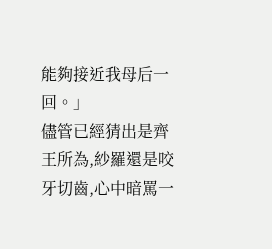能夠接近我母后一回。」
儘管已經猜出是齊王所為,紗羅還是咬牙切齒,心中暗罵一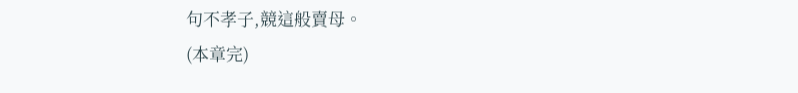句不孝子,競這般賣母。
(本章完)